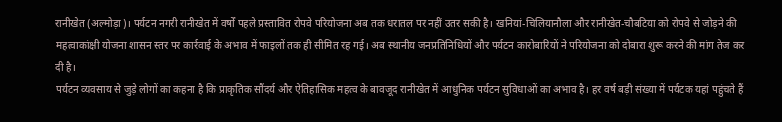रानीखेत (अल्मोड़ा)। पर्यटन नगरी रानीखेत में वर्षों पहले प्रस्तावित रोपवे परियोजना अब तक धरातल पर नहीं उतर सकी है। खनियां-चिलियानौला और रानीखेत-चौबटिया को रोपवे से जोड़ने की महत्वाकांक्षी योजना शासन स्तर पर कार्रवाई के अभाव में फाइलों तक ही सीमित रह गई। अब स्थानीय जनप्रतिनिधियों और पर्यटन कारोबारियों ने परियोजना को दोबारा शुरू करने की मांग तेज कर दी है।
पर्यटन व्यवसाय से जुड़े लोगों का कहना है कि प्राकृतिक सौंदर्य और ऐतिहासिक महत्व के बावजूद रानीखेत में आधुनिक पर्यटन सुविधाओं का अभाव है। हर वर्ष बड़ी संख्या में पर्यटक यहां पहुंचते हैं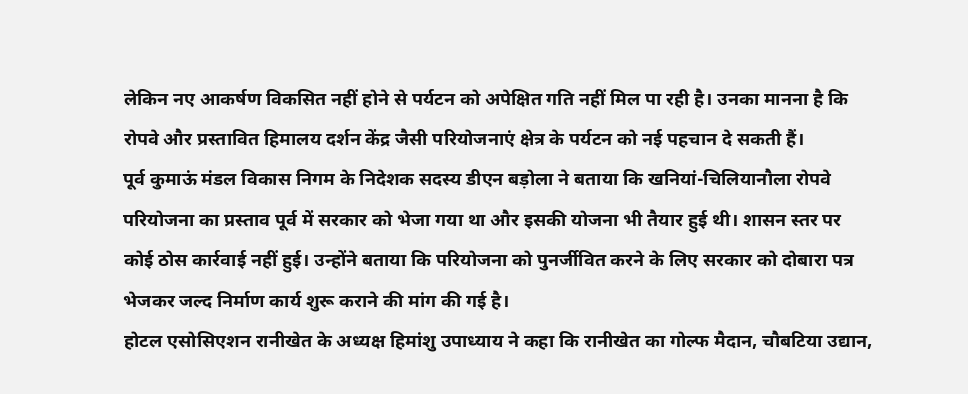लेकिन नए आकर्षण विकसित नहीं होने से पर्यटन को अपेक्षित गति नहीं मिल पा रही है। उनका मानना है कि रोपवे और प्रस्तावित हिमालय दर्शन केंद्र जैसी परियोजनाएं क्षेत्र के पर्यटन को नई पहचान दे सकती हैं।
पूर्व कुमाऊं मंडल विकास निगम के निदेशक सदस्य डीएन बड़ोला ने बताया कि खनियां-चिलियानौला रोपवे परियोजना का प्रस्ताव पूर्व में सरकार को भेजा गया था और इसकी योजना भी तैयार हुई थी। शासन स्तर पर कोई ठोस कार्रवाई नहीं हुई। उन्होंने बताया कि परियोजना को पुनर्जीवित करने के लिए सरकार को दोबारा पत्र भेजकर जल्द निर्माण कार्य शुरू कराने की मांग की गई है।
होटल एसोसिएशन रानीखेत के अध्यक्ष हिमांशु उपाध्याय ने कहा कि रानीखेत का गोल्फ मैदान, चौबटिया उद्यान,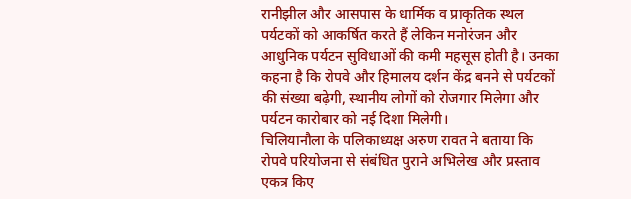रानीझील और आसपास के धार्मिक व प्राकृतिक स्थल पर्यटकों को आकर्षित करते हैं लेकिन मनोरंजन और आधुनिक पर्यटन सुविधाओं की कमी महसूस होती है। उनका कहना है कि रोपवे और हिमालय दर्शन केंद्र बनने से पर्यटकों की संख्या बढ़ेगी, स्थानीय लोगों को रोजगार मिलेगा और पर्यटन कारोबार को नई दिशा मिलेगी।
चिलियानौला के पलिकाध्यक्ष अरुण रावत ने बताया कि रोपवे परियोजना से संबंधित पुराने अभिलेख और प्रस्ताव एकत्र किए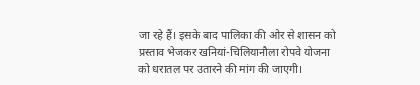जा रहे हैं। इसके बाद पालिका की ओर से शासन को प्रस्ताव भेजकर खनियां-चिलियानौला रोपवे योजना को धरातल पर उतारने की मांग की जाएगी।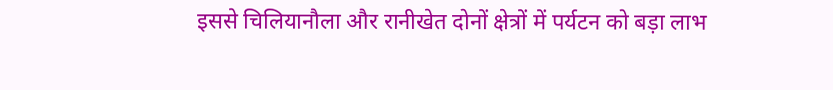इससे चिलियानौला और रानीखेत दोनों क्षेत्रों में पर्यटन को बड़ा लाभ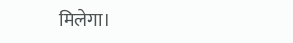मिलेगा।